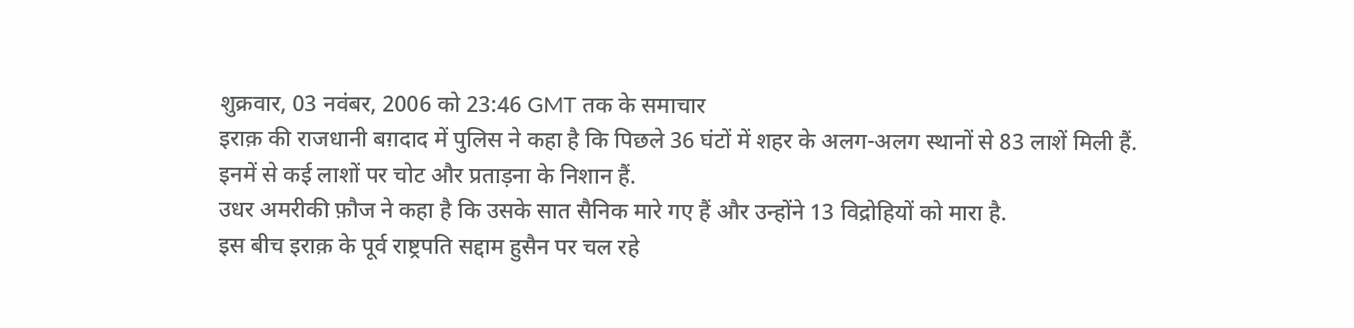शुक्रवार, 03 नवंबर, 2006 को 23:46 GMT तक के समाचार
इराक़ की राजधानी बग़दाद में पुलिस ने कहा है कि पिछले 36 घंटों में शहर के अलग-अलग स्थानों से 83 लाशें मिली हैं.
इनमें से कई लाशों पर चोट और प्रताड़ना के निशान हैं.
उधर अमरीकी फ़ौज ने कहा है कि उसके सात सैनिक मारे गए हैं और उन्होंने 13 विद्रोहियों को मारा है.
इस बीच इराक़ के पूर्व राष्ट्रपति सद्दाम हुसैन पर चल रहे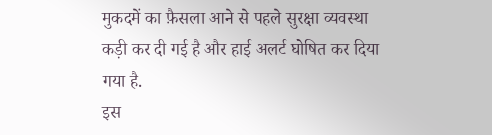मुकदमें का फ़ैसला आने से पहले सुरक्षा व्यवस्था कड़ी कर दी गई है और हाई अलर्ट घोषित कर दिया गया है.
इस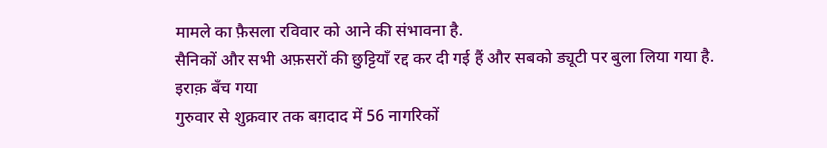मामले का फ़ैसला रविवार को आने की संभावना है.
सैनिकों और सभी अफ़सरों की छुट्टियाँ रद्द कर दी गई हैं और सबको ड्यूटी पर बुला लिया गया है.
इराक़ बँच गया
गुरुवार से शुक्रवार तक बग़दाद में 56 नागरिकों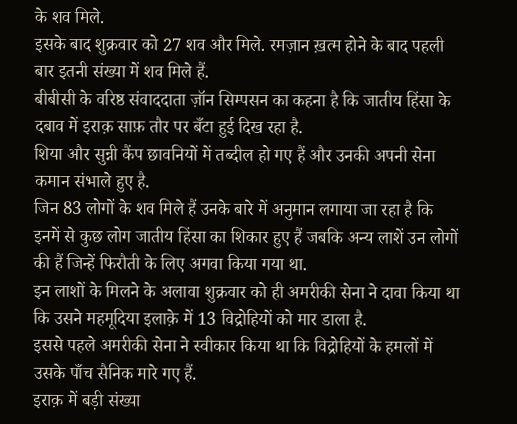के शव मिले.
इसके बाद शुक्रवार को 27 शव और मिले. रमज़ान ख़त्म होने के बाद पहली बार इतनी संख्या में शव मिले हैं.
बीबीसी के वरिष्ठ संवाददाता ज़ॉन सिम्पसन का कहना है कि जातीय हिंसा के दबाव में इराक़ साफ़ तौर पर बँटा हुई दिख रहा है.
शिया और सुन्नी कैंप छावनियों में तब्दील हो गए हैं और उनकी अपनी सेना कमान संभाले हुए है.
जिन 83 लोगों के शव मिले हैं उनके बारे में अनुमान लगाया जा रहा है कि इनमें से कुछ लोग जातीय हिंसा का शिकार हुए हैं जबकि अन्य लाशें उन लोगों की हैं जिन्हें फिरौती के लिए अगवा किया गया था.
इन लाशों के मिलने के अलावा शुक्रवार को ही अमरीकी सेना ने दावा किया था कि उसने महमूदिया इलाक़े में 13 विद्रोहियों को मार डाला है.
इससे पहले अमरीकी सेना ने स्वीकार किया था कि विद्रोहियों के हमलों में उसके पाँच सैनिक मारे गए हैं.
इराक़ में बड़ी संख्या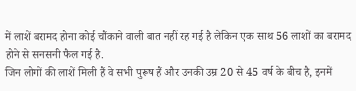में लाशें बरामद होना कोई चौंकाने वाली बात नहीं रह गई है लेकिन एक साथ 56 लाशों का बरामद होने से सनसनी फैल गई है.
जिन लोगों की लाशें मिली हैं वे सभी पुरूष हैं और उनकी उम्र 20 से 45 वर्ष के बीच है, इनमें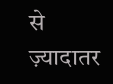से ज़्यादातर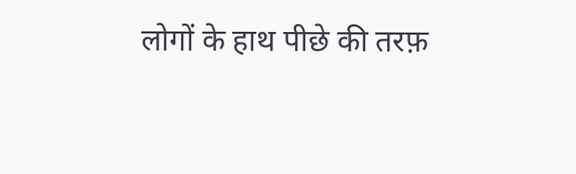लोगों के हाथ पीछे की तरफ़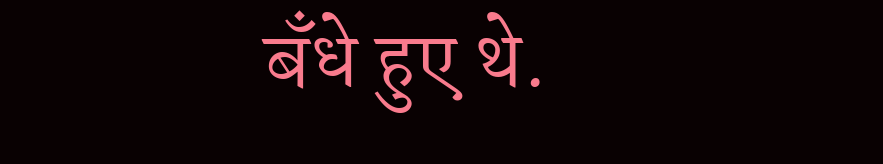बँधे हुए थे.